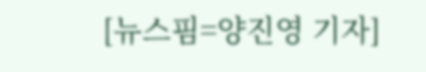[뉴스핌=양진영 기자]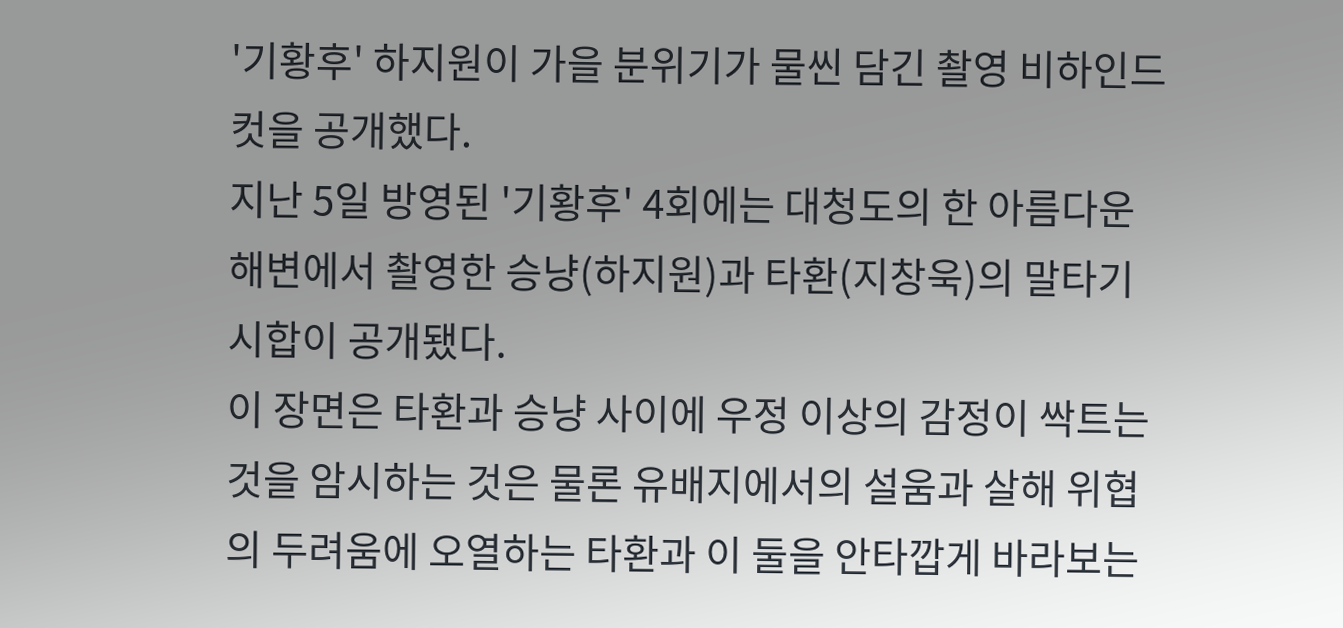'기황후' 하지원이 가을 분위기가 물씬 담긴 촬영 비하인드컷을 공개했다.
지난 5일 방영된 '기황후' 4회에는 대청도의 한 아름다운 해변에서 촬영한 승냥(하지원)과 타환(지창욱)의 말타기 시합이 공개됐다.
이 장면은 타환과 승냥 사이에 우정 이상의 감정이 싹트는 것을 암시하는 것은 물론 유배지에서의 설움과 살해 위협의 두려움에 오열하는 타환과 이 둘을 안타깝게 바라보는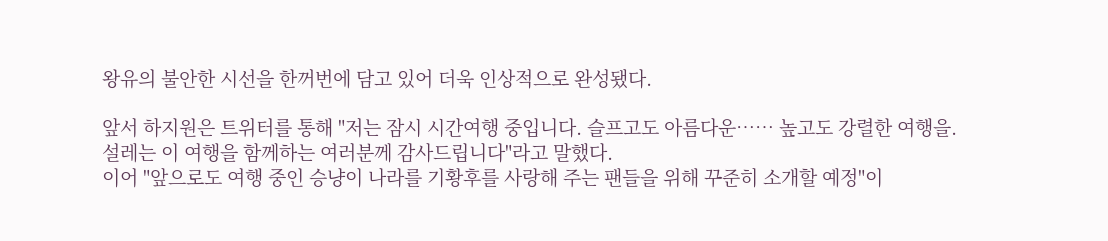왕유의 불안한 시선을 한꺼번에 담고 있어 더욱 인상적으로 완성됐다.

앞서 하지원은 트위터를 통해 "저는 잠시 시간여행 중입니다. 슬프고도 아름다운…… 높고도 강렬한 여행을. 설레는 이 여행을 함께하는 여러분께 감사드립니다"라고 말했다.
이어 "앞으로도 여행 중인 승냥이 나라를 기황후를 사랑해 주는 팬들을 위해 꾸준히 소개할 예정"이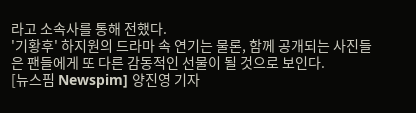라고 소속사를 통해 전했다.
'기황후' 하지원의 드라마 속 연기는 물론, 함께 공개되는 사진들은 팬들에게 또 다른 감동적인 선물이 될 것으로 보인다.
[뉴스핌 Newspim] 양진영 기자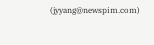(jyyang@newspim.com)